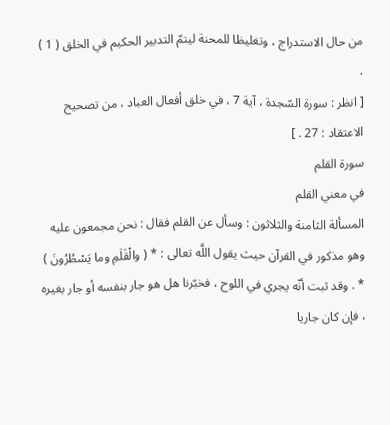من حال الاستدراج ، وتغليظا للمحنة ليتمّ التدبير الحكيم في الخلق ( 1 ) .
[ انظر : سورة السّجدة ، آية 7 ، في خلق أفعال العباد ، من تصحيح الاعتقاد : 27 . ]
سورة القلم
في معني القلم
المسألة الثامنة والثلاثون : وسأل عن القلم فقال : نحن مجمعون عليه وهو مذكور في القرآن حيث يقول اللَّه تعالى : * ( والْقَلَمِ وما يَسْطُرُونَ ) * . وقد ثبت أنّه يجري في اللوح ، فخبّرنا هل هو جار بنفسه أو جار بغيره ، فإن كان جاريا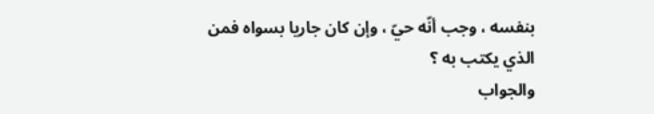بنفسه ، وجب أنّه حيّ ، وإن كان جاريا بسواه فمن الذي يكتب به ؟
والجواب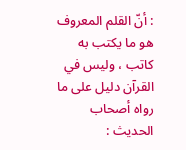: أنّ القلم المعروف هو ما يكتب به كاتب ، وليس في القرآن دليل على ما رواه أصحاب الحديث :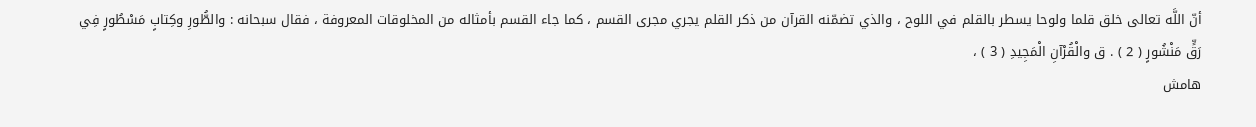أنّ اللَّه تعالى خلق قلما ولوحا يسطر بالقلم في اللوح ، والذي تضمّنه القرآن من ذكر القلم يجري مجرى القسم ، كما جاء القسم بأمثاله من المخلوقات المعروفة ، فقال سبحانه : والطُّورِ وكِتابٍ مَسْطُورٍ فِي رَقٍّ مَنْشُورٍ ( 2 ) . ق والْقُرْآنِ الْمَجِيدِ ( 3 ) ،
هامش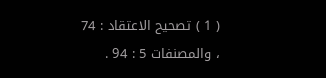( 1 ) تصحيح الاعتقاد : 74 ، والمصنفات 5 : 94 .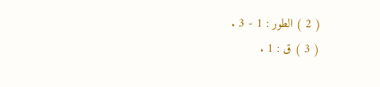( 2 ) الطور : 1 - 3 .
( 3 ) ق : 1 .